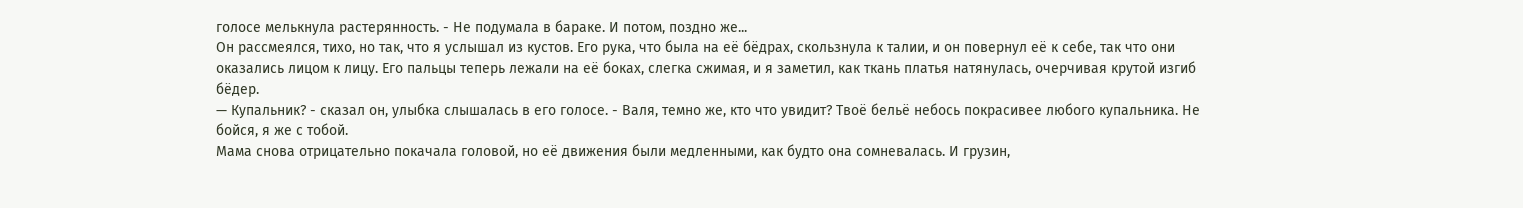голосе мелькнула растерянность. - Не подумала в бараке. И потом, поздно же...
Он рассмеялся, тихо, но так, что я услышал из кустов. Его рука, что была на её бёдрах, скользнула к талии, и он повернул её к себе, так что они оказались лицом к лицу. Его пальцы теперь лежали на её боках, слегка сжимая, и я заметил, как ткань платья натянулась, очерчивая крутой изгиб бёдер.
— Купальник? - сказал он, улыбка слышалась в его голосе. - Валя, темно же, кто что увидит? Твоё бельё небось покрасивее любого купальника. Не бойся, я же с тобой.
Мама снова отрицательно покачала головой, но её движения были медленными, как будто она сомневалась. И грузин,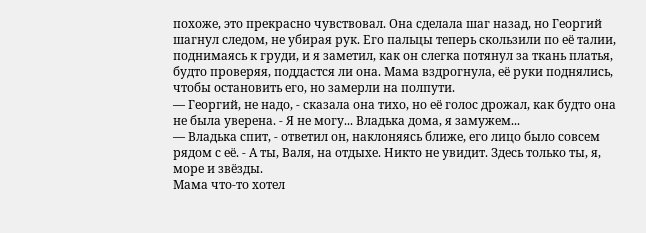похоже, это прекрасно чувствовал. Она сделала шаг назад, но Георгий шагнул следом, не убирая рук. Его пальцы теперь скользили по её талии, поднимаясь к груди, и я заметил, как он слегка потянул за ткань платья, будто проверяя, поддастся ли она. Мама вздрогнула, её руки поднялись, чтобы остановить его, но замерли на полпути.
— Георгий, не надо, - сказала она тихо, но её голос дрожал, как будто она не была уверена. - Я не могу... Владька дома, я замужем...
— Владька спит, - ответил он, наклоняясь ближе, его лицо было совсем рядом с её. - А ты, Валя, на отдыхе. Никто не увидит. Здесь только ты, я, море и звёзды.
Мама что-то хотел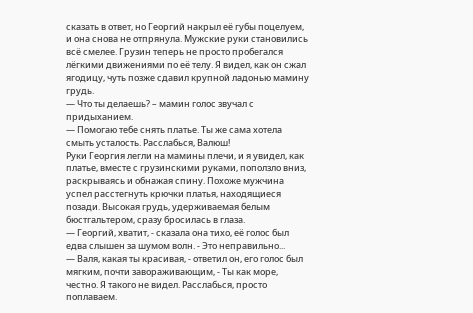сказать в ответ, но Георгий накрыл её губы поцелуем, и она снова не отпрянула. Мужские руки становились всё смелее. Грузин теперь не просто пробегался лёгкими движениями по её телу. Я видел, как он сжал ягодицу, чуть позже сдавил крупной ладонью мамину грудь.
— Что ты делаешь? – мамин голос звучал с придыханием.
— Помогаю тебе снять платье. Ты же сама хотела смыть усталость. Расслабься, Валюш!
Руки Георгия легли на мамины плечи, и я увидел, как платье, вместе с грузинскими руками, поползло вниз, раскрываясь и обнажая спину. Похоже мужчина успел расстегнуть крючки платья, находящиеся позади. Высокая грудь, удерживаемая белым бюстгальтером, сразу бросилась в глаза.
— Георгий, хватит, - сказала она тихо, её голос был едва слышен за шумом волн. - Это неправильно...
— Валя, какая ты красивая, - ответил он, его голос был мягким, почти завораживающим, - Ты как море, честно. Я такого не видел. Расслабься, просто поплаваем.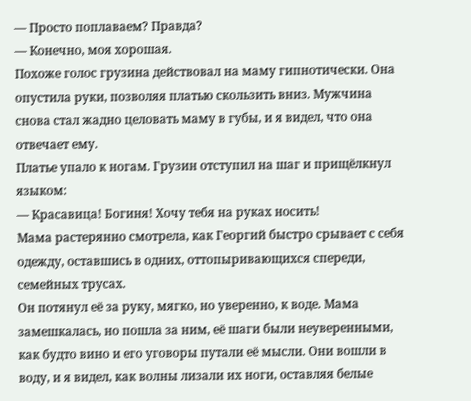— Просто поплаваем? Правда?
— Конечно, моя хорошая.
Похоже голос грузина действовал на маму гипнотически. Она опустила руки, позволяя платью скользить вниз. Мужчина снова стал жадно целовать маму в губы, и я видел, что она отвечает ему.
Платье упало к ногам. Грузин отступил на шаг и прищёлкнул языком:
— Красавица! Богиня! Хочу тебя на руках носить!
Мама растерянно смотрела, как Георгий быстро срывает с себя одежду, оставшись в одних, оттопыривающихся спереди, семейных трусах.
Он потянул её за руку, мягко, но уверенно, к воде. Мама замешкалась, но пошла за ним, её шаги были неуверенными, как будто вино и его уговоры путали её мысли. Они вошли в воду, и я видел, как волны лизали их ноги, оставляя белые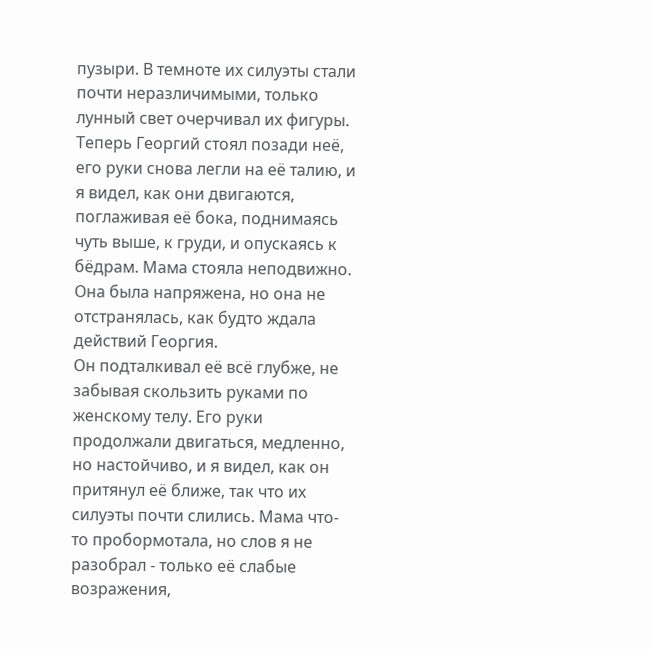пузыри. В темноте их силуэты стали почти неразличимыми, только лунный свет очерчивал их фигуры. Теперь Георгий стоял позади неё, его руки снова легли на её талию, и я видел, как они двигаются, поглаживая её бока, поднимаясь чуть выше, к груди, и опускаясь к бёдрам. Мама стояла неподвижно. Она была напряжена, но она не отстранялась, как будто ждала действий Георгия.
Он подталкивал её всё глубже, не забывая скользить руками по женскому телу. Его руки продолжали двигаться, медленно, но настойчиво, и я видел, как он притянул её ближе, так что их силуэты почти слились. Мама что-то пробормотала, но слов я не разобрал - только её слабые возражения,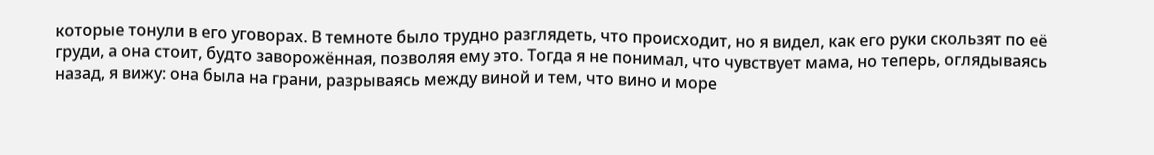которые тонули в его уговорах. В темноте было трудно разглядеть, что происходит, но я видел, как его руки скользят по её груди, а она стоит, будто заворожённая, позволяя ему это. Тогда я не понимал, что чувствует мама, но теперь, оглядываясь назад, я вижу: она была на грани, разрываясь между виной и тем, что вино и море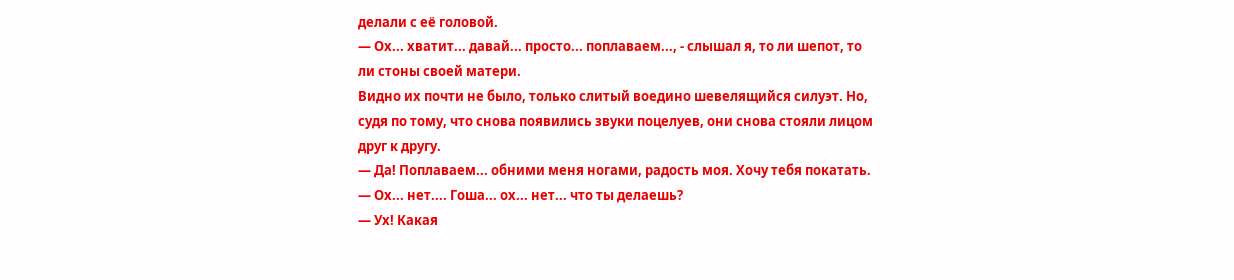делали с её головой.
— Ох... хватит... давай... просто... поплаваем..., - слышал я, то ли шепот, то ли стоны своей матери.
Видно их почти не было, только слитый воедино шевелящийся силуэт. Но, судя по тому, что снова появились звуки поцелуев, они снова стояли лицом друг к другу.
— Да! Поплаваем... обними меня ногами, радость моя. Хочу тебя покатать.
— Ох... нет.... Гоша... ох... нет... что ты делаешь?
— Ух! Какая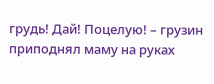грудь! Дай! Поцелую! – грузин приподнял маму на руках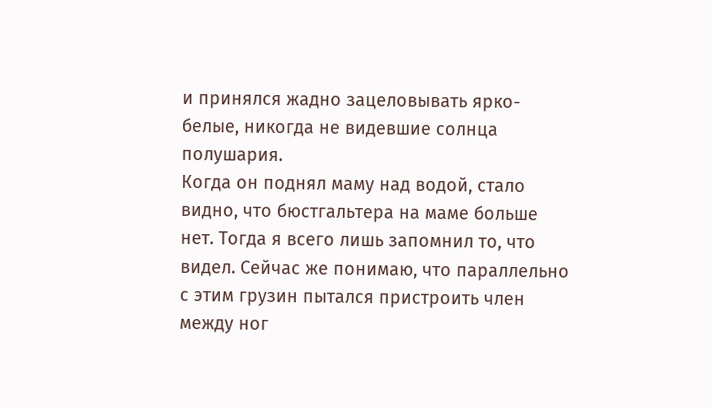и принялся жадно зацеловывать ярко-белые, никогда не видевшие солнца полушария.
Когда он поднял маму над водой, стало видно, что бюстгальтера на маме больше нет. Тогда я всего лишь запомнил то, что видел. Сейчас же понимаю, что параллельно с этим грузин пытался пристроить член между ног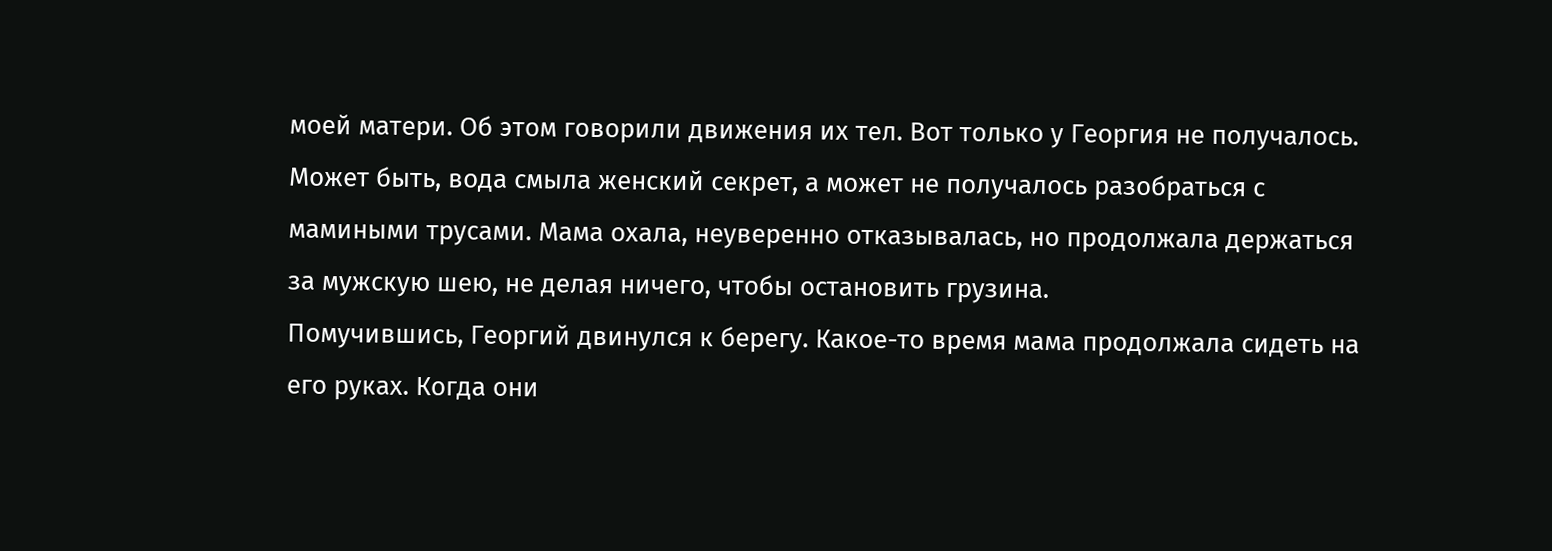моей матери. Об этом говорили движения их тел. Вот только у Георгия не получалось. Может быть, вода смыла женский секрет, а может не получалось разобраться с мамиными трусами. Мама охала, неуверенно отказывалась, но продолжала держаться за мужскую шею, не делая ничего, чтобы остановить грузина.
Помучившись, Георгий двинулся к берегу. Какое-то время мама продолжала сидеть на его руках. Когда они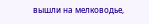вышли на мелководье,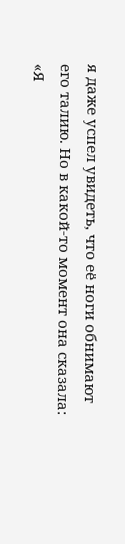я даже успел увидеть, что её ноги обнимают его талию. Но в какой-то момент она сказала: «Я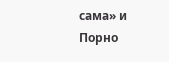сама» и
Порно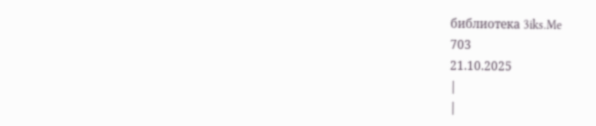библиотека 3iks.Me
703
21.10.2025
|
|